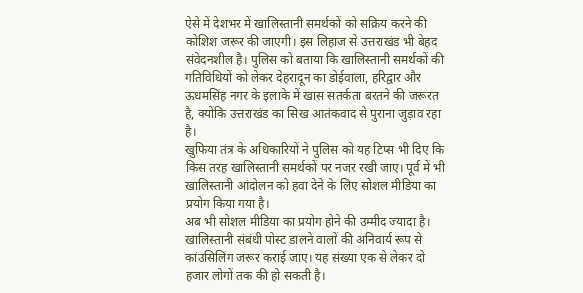ऐसे में देशभर में खालिस्तानी समर्थकों को सक्रिय करने की कोशिश जरूर की जाएगी। इस लिहाज से उत्तराखंड भी बेहद संवेदनशील है। पुलिस को बताया कि खालिस्तानी समर्थकों की गतिविधियों को लेकर देहरादून का डोईवाला, हरिद्वार और ऊधमसिंह नगर के इलाके में खास सतर्कता बरतने की जरूरत है, क्योंकि उत्तराखंड का सिख आतंकवाद से पुराना जुड़ाव रहा है।
खुफिया तंत्र के अधिकारियों ने पुलिस को यह टिप्स भी दिए कि किस तरह खालिस्तानी समर्थकों पर नजर रखी जाए। पूर्व में भी खालिस्तानी आंदोलन को हवा देने के लिए सोशल मीडिया का प्रयोग किया गया है।
अब भी सोशल मीडिया का प्रयोग होने की उम्मीद ज्यादा है। खालिस्तानी संबंधी पोस्ट डालने वालों की अनिवार्य रूप से कांउसिलिंग जरूर कराई जाए। यह संख्या एक से लेकर दो हजार लोगों तक की हो सकती है।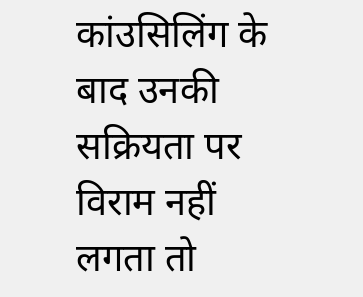कांउसिलिंग के बाद उनकी सक्रियता पर विराम नहीं लगता तो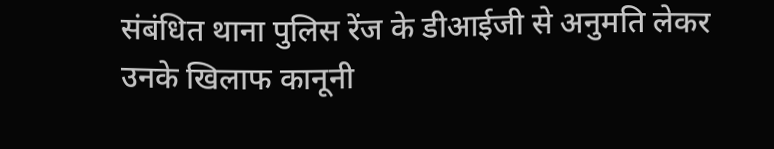संबंधित थाना पुलिस रेंज के डीआईजी से अनुमति लेकर उनके खिलाफ कानूनी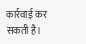कार्रवाई कर सकती है।